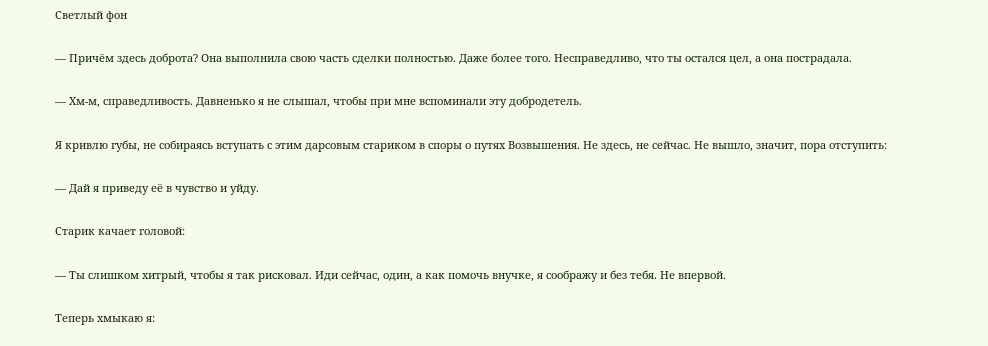Светлый фон

— Причём здесь доброта? Она выполнила свою часть сделки полностью. Даже более того. Несправедливо, что ты остался цел, а она пострадала.

— Хм-м, справедливость. Давненько я не слышал, чтобы при мне вспоминали эту добродетель.

Я кривлю губы, не собираясь вступать с этим дарсовым стариком в споры о путях Возвышения. Не здесь, не сейчас. Не вышло, значит, пора отступить:

— Дай я приведу её в чувство и уйду.

Старик качает головой:

— Ты слишком хитрый, чтобы я так рисковал. Иди сейчас, один, а как помочь внучке, я соображу и без тебя. Не впервой.

Теперь хмыкаю я: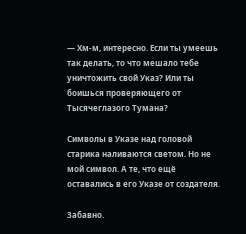— Хм-м, интересно. Если ты умеешь так делать, то что мешало тебе уничтожить свой Указ? Или ты боишься проверяющего от Тысячеглазого Тумана?

Символы в Указе над головой старика наливаются светом. Но не мой символ. А те, что ещё оставались в его Указе от создателя.

Забавно.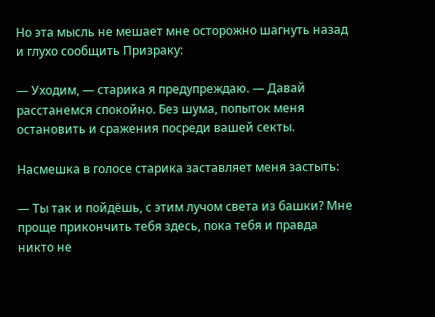Но эта мысль не мешает мне осторожно шагнуть назад и глухо сообщить Призраку:

— Уходим, — старика я предупреждаю. — Давай расстанемся спокойно. Без шума, попыток меня остановить и сражения посреди вашей секты.

Насмешка в голосе старика заставляет меня застыть:

— Ты так и пойдёшь, с этим лучом света из башки? Мне проще прикончить тебя здесь, пока тебя и правда никто не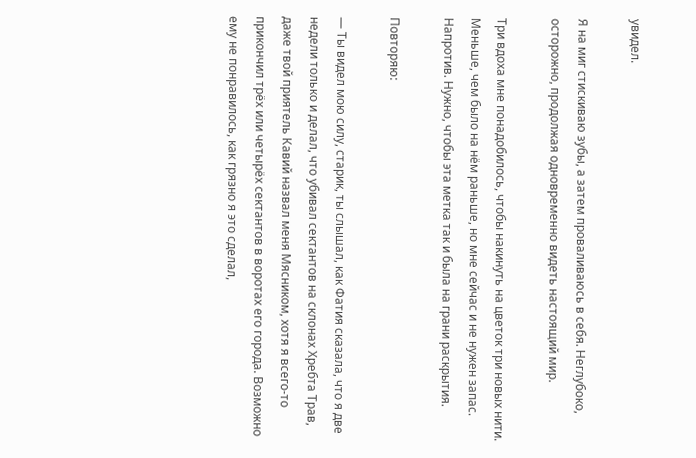увидел.

Я на миг стискиваю зубы, а затем проваливаюсь в себя. Неглубоко, осторожно, продолжая одновременно видеть настоящий мир.

Три вдоха мне понадобилось, чтобы накинуть на цветок три новых нити. Меньше, чем было на нём раньше, но мне сейчас и не нужен запас. Напротив. Нужно, чтобы эта метка так и была на грани раскрытия.

Повторяю:

— Ты видел мою силу, старик, ты слышал, как Фатия сказала, что я две недели только и делал, что убивал сектантов на склонах Хребта Трав, даже твой приятель Кавий назвал меня Мясником, хотя я всего-то прикончил трёх или четырёх сектантов в воротах его города. Возможно ему не понравилось, как грязно я это сделал,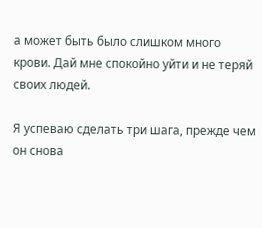а может быть было слишком много крови. Дай мне спокойно уйти и не теряй своих людей.

Я успеваю сделать три шага, прежде чем он снова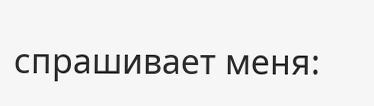спрашивает меня: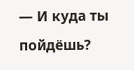— И куда ты пойдёшь?